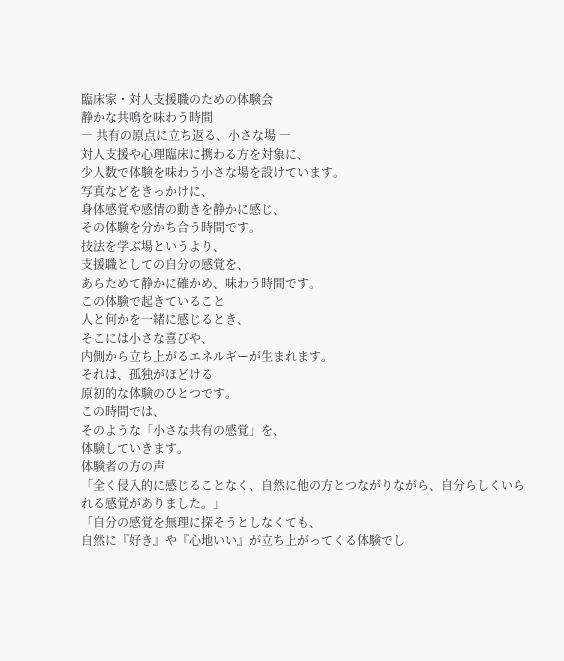臨床家・対人支援職のための体験会
静かな共鳴を味わう時間
― 共有の原点に立ち返る、小さな場 ―
対人支援や心理臨床に携わる方を対象に、
少人数で体験を味わう小さな場を設けています。
写真などをきっかけに、
身体感覚や感情の動きを静かに感じ、
その体験を分かち合う時間です。
技法を学ぶ場というより、
支援職としての自分の感覚を、
あらためて静かに確かめ、味わう時間です。
この体験で起きていること
人と何かを一緒に感じるとき、
そこには小さな喜びや、
内側から立ち上がるエネルギーが生まれます。
それは、孤独がほどける
原初的な体験のひとつです。
この時間では、
そのような「小さな共有の感覚」を、
体験していきます。
体験者の方の声
「全く侵入的に感じることなく、自然に他の方とつながりながら、自分らしくいられる感覚がありました。」
「自分の感覚を無理に探そうとしなくても、
自然に『好き』や『心地いい』が立ち上がってくる体験でし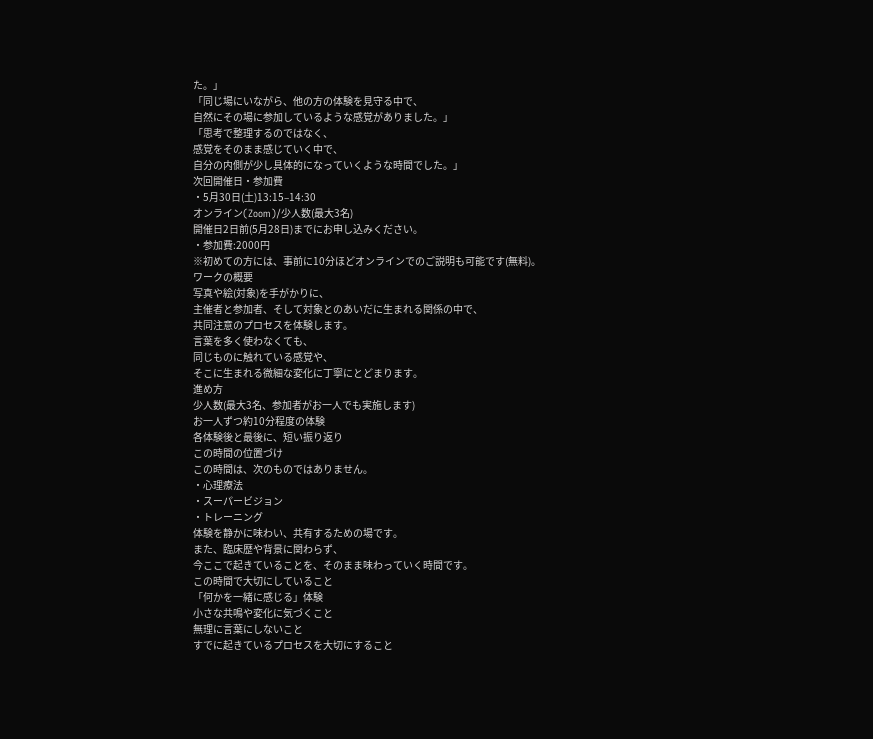た。」
「同じ場にいながら、他の方の体験を見守る中で、
自然にその場に参加しているような感覚がありました。」
「思考で整理するのではなく、
感覚をそのまま感じていく中で、
自分の内側が少し具体的になっていくような時間でした。」
次回開催日・参加費
・5月30日(土)13:15–14:30
オンライン(Zoom)/少人数(最大3名)
開催日2日前(5月28日)までにお申し込みください。
・参加費:2000円
※初めての方には、事前に10分ほどオンラインでのご説明も可能です(無料)。
ワークの概要
写真や絵(対象)を手がかりに、
主催者と参加者、そして対象とのあいだに生まれる関係の中で、
共同注意のプロセスを体験します。
言葉を多く使わなくても、
同じものに触れている感覚や、
そこに生まれる微細な変化に丁寧にとどまります。
進め方
少人数(最大3名、参加者がお一人でも実施します)
お一人ずつ約10分程度の体験
各体験後と最後に、短い振り返り
この時間の位置づけ
この時間は、次のものではありません。
・心理療法
・スーパービジョン
・トレーニング
体験を静かに味わい、共有するための場です。
また、臨床歴や背景に関わらず、
今ここで起きていることを、そのまま味わっていく時間です。
この時間で大切にしていること
「何かを一緒に感じる」体験
小さな共鳴や変化に気づくこと
無理に言葉にしないこと
すでに起きているプロセスを大切にすること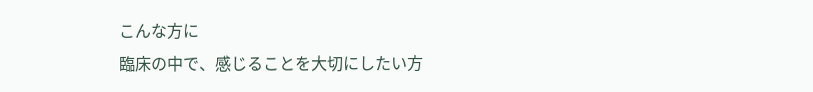こんな方に
臨床の中で、感じることを大切にしたい方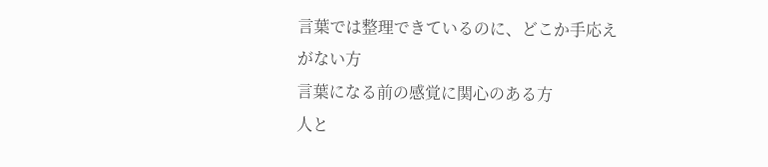言葉では整理できているのに、どこか手応えがない方
言葉になる前の感覚に関心のある方
人と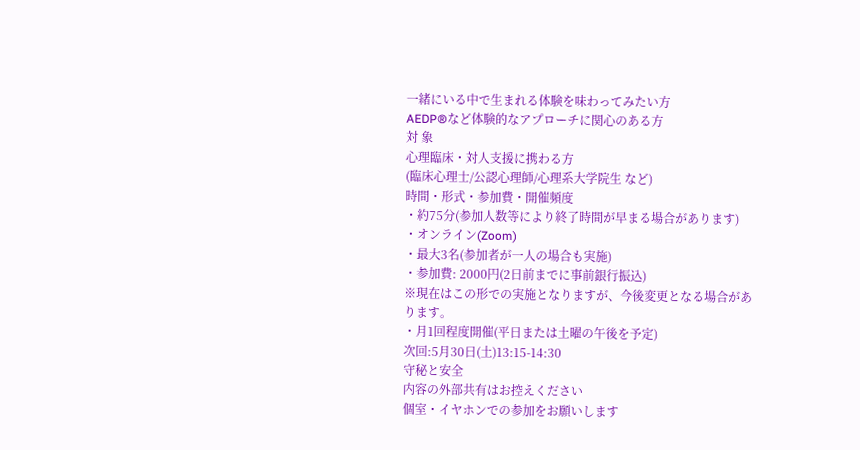一緒にいる中で生まれる体験を味わってみたい方
AEDP®など体験的なアプローチに関心のある方
対 象
心理臨床・対人支援に携わる方
(臨床心理士/公認心理師/心理系大学院生 など)
時間・形式・参加費・開催頻度
・約75分(参加人数等により終了時間が早まる場合があります)
・オンライン(Zoom)
・最大3名(参加者が一人の場合も実施)
・参加費: 2000円(2日前までに事前銀行振込)
※現在はこの形での実施となりますが、今後変更となる場合があります。
・月1回程度開催(平日または土曜の午後を予定)
次回:5月30日(土)13:15-14:30
守秘と安全
内容の外部共有はお控えください
個室・イヤホンでの参加をお願いします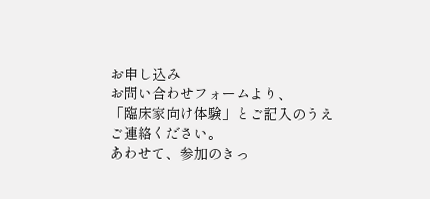お申し込み
お問い合わせフォームより、
「臨床家向け体験」とご記入のうえご連絡ください。
あわせて、参加のきっ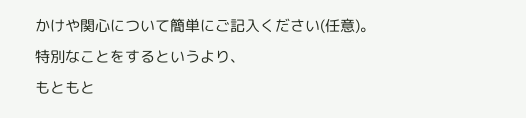かけや関心について簡単にご記入ください(任意)。
特別なことをするというより、
もともと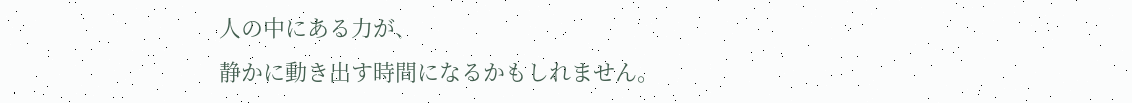人の中にある力が、
静かに動き出す時間になるかもしれません。